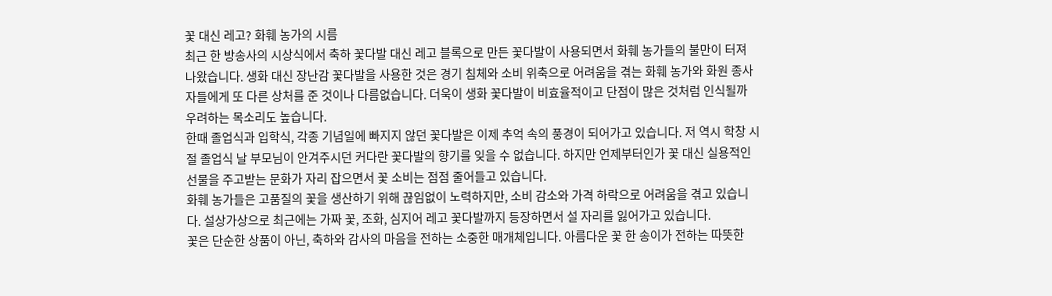꽃 대신 레고? 화훼 농가의 시름
최근 한 방송사의 시상식에서 축하 꽃다발 대신 레고 블록으로 만든 꽃다발이 사용되면서 화훼 농가들의 불만이 터져 나왔습니다. 생화 대신 장난감 꽃다발을 사용한 것은 경기 침체와 소비 위축으로 어려움을 겪는 화훼 농가와 화원 종사자들에게 또 다른 상처를 준 것이나 다름없습니다. 더욱이 생화 꽃다발이 비효율적이고 단점이 많은 것처럼 인식될까 우려하는 목소리도 높습니다.
한때 졸업식과 입학식, 각종 기념일에 빠지지 않던 꽃다발은 이제 추억 속의 풍경이 되어가고 있습니다. 저 역시 학창 시절 졸업식 날 부모님이 안겨주시던 커다란 꽃다발의 향기를 잊을 수 없습니다. 하지만 언제부터인가 꽃 대신 실용적인 선물을 주고받는 문화가 자리 잡으면서 꽃 소비는 점점 줄어들고 있습니다.
화훼 농가들은 고품질의 꽃을 생산하기 위해 끊임없이 노력하지만, 소비 감소와 가격 하락으로 어려움을 겪고 있습니다. 설상가상으로 최근에는 가짜 꽃, 조화, 심지어 레고 꽃다발까지 등장하면서 설 자리를 잃어가고 있습니다.
꽃은 단순한 상품이 아닌, 축하와 감사의 마음을 전하는 소중한 매개체입니다. 아름다운 꽃 한 송이가 전하는 따뜻한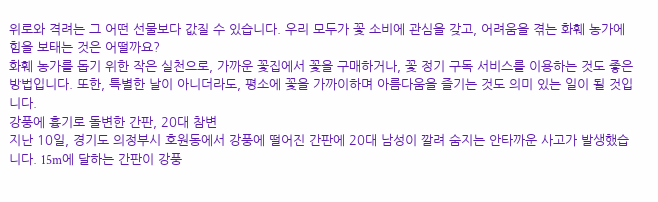위로와 격려는 그 어떤 선물보다 값질 수 있습니다. 우리 모두가 꽃 소비에 관심을 갖고, 어려움을 겪는 화훼 농가에 힘을 보태는 것은 어떨까요?
화훼 농가를 돕기 위한 작은 실천으로, 가까운 꽃집에서 꽃을 구매하거나, 꽃 정기 구독 서비스를 이용하는 것도 좋은 방법입니다. 또한, 특별한 날이 아니더라도, 평소에 꽃을 가까이하며 아름다움을 즐기는 것도 의미 있는 일이 될 것입니다.
강풍에 흉기로 돌변한 간판, 20대 참변
지난 10일, 경기도 의정부시 호원동에서 강풍에 떨어진 간판에 20대 남성이 깔려 숨지는 안타까운 사고가 발생했습니다. 15m에 달하는 간판이 강풍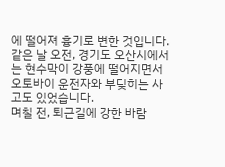에 떨어져 흉기로 변한 것입니다. 같은 날 오전, 경기도 오산시에서는 현수막이 강풍에 떨어지면서 오토바이 운전자와 부딪히는 사고도 있었습니다.
며칠 전, 퇴근길에 강한 바람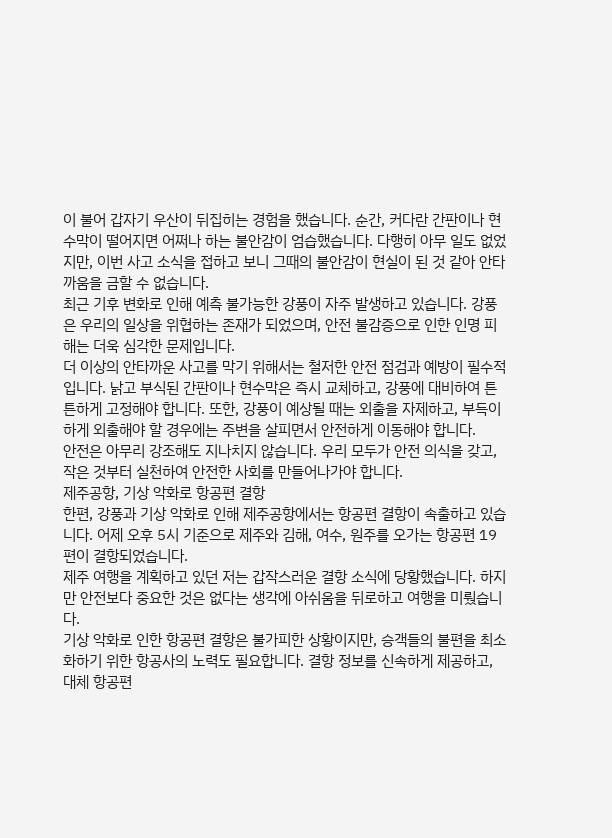이 불어 갑자기 우산이 뒤집히는 경험을 했습니다. 순간, 커다란 간판이나 현수막이 떨어지면 어쩌나 하는 불안감이 엄습했습니다. 다행히 아무 일도 없었지만, 이번 사고 소식을 접하고 보니 그때의 불안감이 현실이 된 것 같아 안타까움을 금할 수 없습니다.
최근 기후 변화로 인해 예측 불가능한 강풍이 자주 발생하고 있습니다. 강풍은 우리의 일상을 위협하는 존재가 되었으며, 안전 불감증으로 인한 인명 피해는 더욱 심각한 문제입니다.
더 이상의 안타까운 사고를 막기 위해서는 철저한 안전 점검과 예방이 필수적입니다. 낡고 부식된 간판이나 현수막은 즉시 교체하고, 강풍에 대비하여 튼튼하게 고정해야 합니다. 또한, 강풍이 예상될 때는 외출을 자제하고, 부득이하게 외출해야 할 경우에는 주변을 살피면서 안전하게 이동해야 합니다.
안전은 아무리 강조해도 지나치지 않습니다. 우리 모두가 안전 의식을 갖고, 작은 것부터 실천하여 안전한 사회를 만들어나가야 합니다.
제주공항, 기상 악화로 항공편 결항
한편, 강풍과 기상 악화로 인해 제주공항에서는 항공편 결항이 속출하고 있습니다. 어제 오후 5시 기준으로 제주와 김해, 여수, 원주를 오가는 항공편 19편이 결항되었습니다.
제주 여행을 계획하고 있던 저는 갑작스러운 결항 소식에 당황했습니다. 하지만 안전보다 중요한 것은 없다는 생각에 아쉬움을 뒤로하고 여행을 미뤘습니다.
기상 악화로 인한 항공편 결항은 불가피한 상황이지만, 승객들의 불편을 최소화하기 위한 항공사의 노력도 필요합니다. 결항 정보를 신속하게 제공하고, 대체 항공편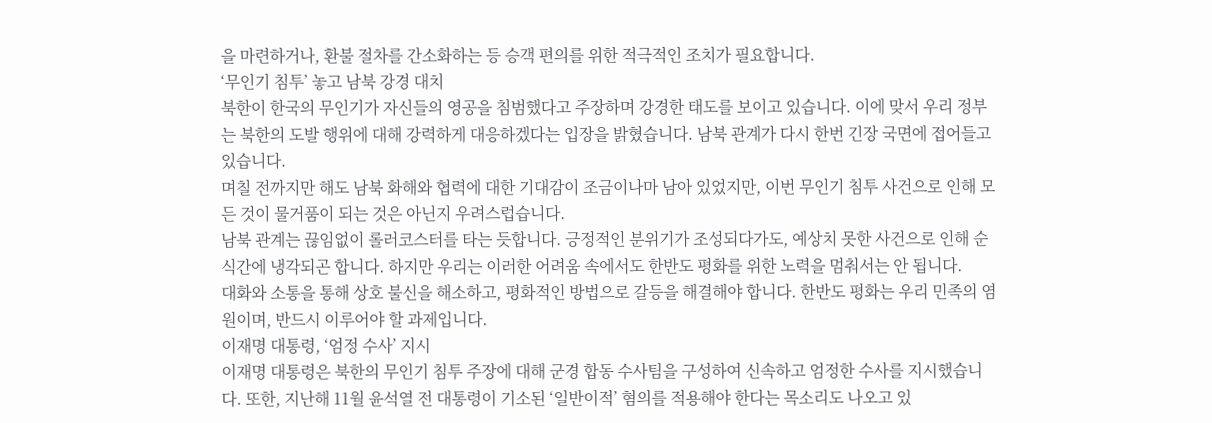을 마련하거나, 환불 절차를 간소화하는 등 승객 편의를 위한 적극적인 조치가 필요합니다.
‘무인기 침투’ 놓고 남북 강경 대치
북한이 한국의 무인기가 자신들의 영공을 침범했다고 주장하며 강경한 태도를 보이고 있습니다. 이에 맞서 우리 정부는 북한의 도발 행위에 대해 강력하게 대응하겠다는 입장을 밝혔습니다. 남북 관계가 다시 한번 긴장 국면에 접어들고 있습니다.
며칠 전까지만 해도 남북 화해와 협력에 대한 기대감이 조금이나마 남아 있었지만, 이번 무인기 침투 사건으로 인해 모든 것이 물거품이 되는 것은 아닌지 우려스럽습니다.
남북 관계는 끊임없이 롤러코스터를 타는 듯합니다. 긍정적인 분위기가 조성되다가도, 예상치 못한 사건으로 인해 순식간에 냉각되곤 합니다. 하지만 우리는 이러한 어려움 속에서도 한반도 평화를 위한 노력을 멈춰서는 안 됩니다.
대화와 소통을 통해 상호 불신을 해소하고, 평화적인 방법으로 갈등을 해결해야 합니다. 한반도 평화는 우리 민족의 염원이며, 반드시 이루어야 할 과제입니다.
이재명 대통령, ‘엄정 수사’ 지시
이재명 대통령은 북한의 무인기 침투 주장에 대해 군경 합동 수사팀을 구성하여 신속하고 엄정한 수사를 지시했습니다. 또한, 지난해 11월 윤석열 전 대통령이 기소된 ‘일반이적’ 혐의를 적용해야 한다는 목소리도 나오고 있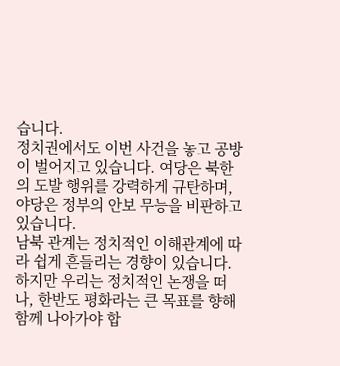습니다.
정치권에서도 이번 사건을 놓고 공방이 벌어지고 있습니다. 여당은 북한의 도발 행위를 강력하게 규탄하며, 야당은 정부의 안보 무능을 비판하고 있습니다.
남북 관계는 정치적인 이해관계에 따라 쉽게 흔들리는 경향이 있습니다. 하지만 우리는 정치적인 논쟁을 떠나, 한반도 평화라는 큰 목표를 향해 함께 나아가야 합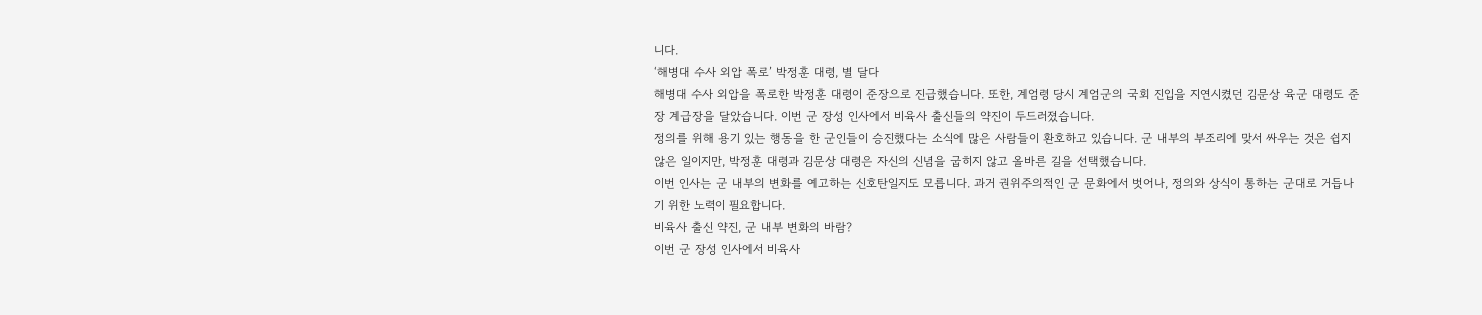니다.
‘해병대 수사 외압 폭로’ 박정훈 대령, 별 달다
해병대 수사 외압을 폭로한 박정훈 대령이 준장으로 진급했습니다. 또한, 계엄령 당시 계엄군의 국회 진입을 지연시켰던 김문상 육군 대령도 준장 계급장을 달았습니다. 이번 군 장성 인사에서 비육사 출신들의 약진이 두드러졌습니다.
정의를 위해 용기 있는 행동을 한 군인들이 승진했다는 소식에 많은 사람들이 환호하고 있습니다. 군 내부의 부조리에 맞서 싸우는 것은 쉽지 않은 일이지만, 박정훈 대령과 김문상 대령은 자신의 신념을 굽히지 않고 올바른 길을 선택했습니다.
이번 인사는 군 내부의 변화를 예고하는 신호탄일지도 모릅니다. 과거 권위주의적인 군 문화에서 벗어나, 정의와 상식이 통하는 군대로 거듭나기 위한 노력이 필요합니다.
비육사 출신 약진, 군 내부 변화의 바람?
이번 군 장성 인사에서 비육사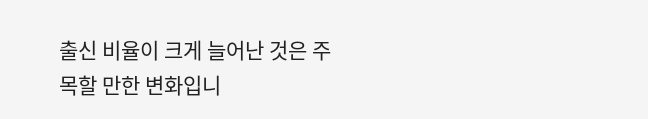출신 비율이 크게 늘어난 것은 주목할 만한 변화입니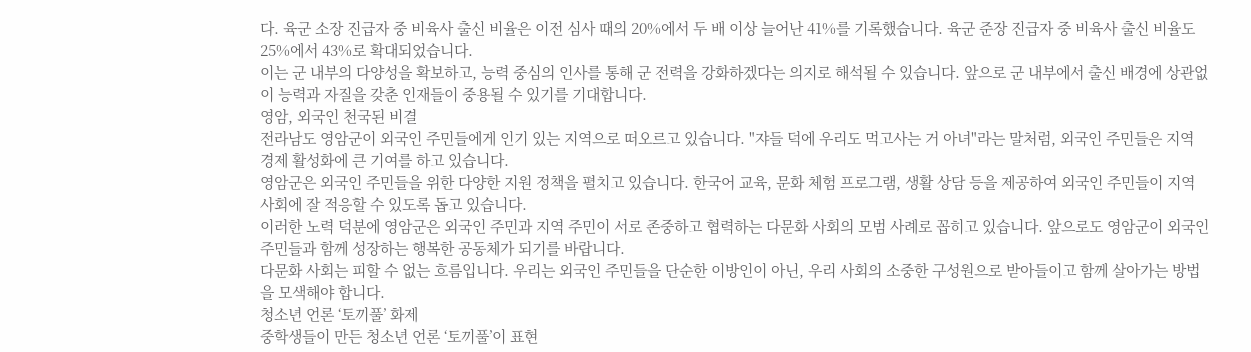다. 육군 소장 진급자 중 비육사 출신 비율은 이전 심사 때의 20%에서 두 배 이상 늘어난 41%를 기록했습니다. 육군 준장 진급자 중 비육사 출신 비율도 25%에서 43%로 확대되었습니다.
이는 군 내부의 다양성을 확보하고, 능력 중심의 인사를 통해 군 전력을 강화하겠다는 의지로 해석될 수 있습니다. 앞으로 군 내부에서 출신 배경에 상관없이 능력과 자질을 갖춘 인재들이 중용될 수 있기를 기대합니다.
영암, 외국인 천국된 비결
전라남도 영암군이 외국인 주민들에게 인기 있는 지역으로 떠오르고 있습니다. "쟈들 덕에 우리도 먹고사는 거 아녀"라는 말처럼, 외국인 주민들은 지역 경제 활성화에 큰 기여를 하고 있습니다.
영암군은 외국인 주민들을 위한 다양한 지원 정책을 펼치고 있습니다. 한국어 교육, 문화 체험 프로그램, 생활 상담 등을 제공하여 외국인 주민들이 지역 사회에 잘 적응할 수 있도록 돕고 있습니다.
이러한 노력 덕분에 영암군은 외국인 주민과 지역 주민이 서로 존중하고 협력하는 다문화 사회의 모범 사례로 꼽히고 있습니다. 앞으로도 영암군이 외국인 주민들과 함께 성장하는 행복한 공동체가 되기를 바랍니다.
다문화 사회는 피할 수 없는 흐름입니다. 우리는 외국인 주민들을 단순한 이방인이 아닌, 우리 사회의 소중한 구성원으로 받아들이고 함께 살아가는 방법을 모색해야 합니다.
청소년 언론 ‘토끼풀’ 화제
중학생들이 만든 청소년 언론 ‘토끼풀’이 표현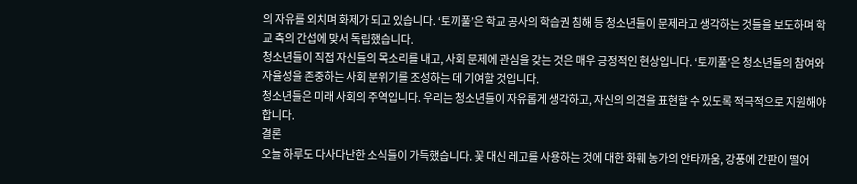의 자유를 외치며 화제가 되고 있습니다. ‘토끼풀’은 학교 공사의 학습권 침해 등 청소년들이 문제라고 생각하는 것들을 보도하며 학교 측의 간섭에 맞서 독립했습니다.
청소년들이 직접 자신들의 목소리를 내고, 사회 문제에 관심을 갖는 것은 매우 긍정적인 현상입니다. ‘토끼풀’은 청소년들의 참여와 자율성을 존중하는 사회 분위기를 조성하는 데 기여할 것입니다.
청소년들은 미래 사회의 주역입니다. 우리는 청소년들이 자유롭게 생각하고, 자신의 의견을 표현할 수 있도록 적극적으로 지원해야 합니다.
결론
오늘 하루도 다사다난한 소식들이 가득했습니다. 꽃 대신 레고를 사용하는 것에 대한 화훼 농가의 안타까움, 강풍에 간판이 떨어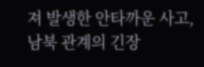져 발생한 안타까운 사고, 남북 관계의 긴장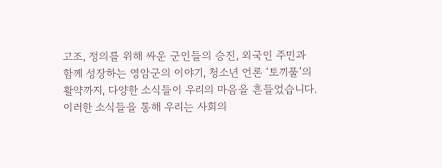고조, 정의를 위해 싸운 군인들의 승진, 외국인 주민과 함께 성장하는 영암군의 이야기, 청소년 언론 ‘토끼풀’의 활약까지, 다양한 소식들이 우리의 마음을 흔들었습니다. 이러한 소식들을 통해 우리는 사회의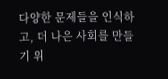다양한 문제들을 인식하고, 더 나은 사회를 만들기 위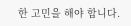한 고민을 해야 합니다.